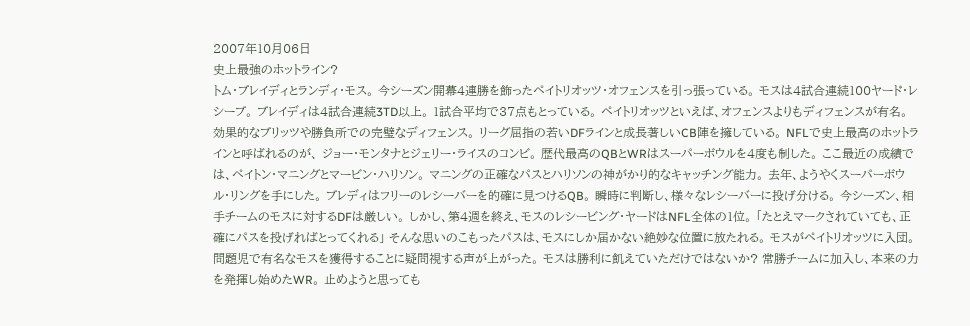2007年10月06日
史上最強のホットライン?
トム・ブレイディとランディ・モス。 今シーズン開幕4連勝を飾ったペイトリオッツ・オフェンスを引っ張っている。 モスは4試合連続100ヤード・レシーブ。 ブレイディは4試合連続3TD以上。 1試合平均で37点もとっている。 ペイトリオッツといえば、オフェンスよりもディフェンスが有名。 効果的なブリッツや勝負所での完璧なディフェンス。 リーグ屈指の若いDFラインと成長著しいCB陣を擁している。 NFLで史上最高のホットラインと呼ばれるのが、 ジョー・モンタナとジェリー・ライスのコンビ。 歴代最高のQBとWRはスーパーボウルを4度も制した。 ここ最近の成績では、ペイトン・マニングとマービン・ハリソン。 マニングの正確なパスとハリソンの神がかり的なキャッチング能力。 去年、ようやくスーパーボウル・リングを手にした。 ブレディはフリーのレシーバーを的確に見つけるQB。 瞬時に判断し、様々なレシーバーに投げ分ける。 今シーズン、相手チームのモスに対するDFは厳しい。 しかし、第4週を終え、モスのレシービング・ヤードはNFL全体の1位。 「たとえマークされていても、正確にパスを投げればとってくれる」 そんな思いのこもったパスは、モスにしか届かない絶妙な位置に放たれる。 モスがペイトリオッツに入団。 問題児で有名なモスを獲得することに疑問視する声が上がった。 モスは勝利に飢えていただけではないか? 常勝チームに加入し、本来の力を発揮し始めたWR。 止めようと思っても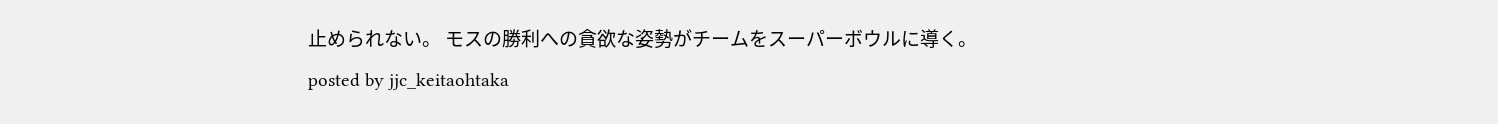止められない。 モスの勝利への貪欲な姿勢がチームをスーパーボウルに導く。
posted by jjc_keitaohtaka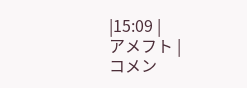|15:09 |
アメフト |
コメン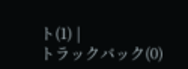ト(1) |
トラックバック(0)